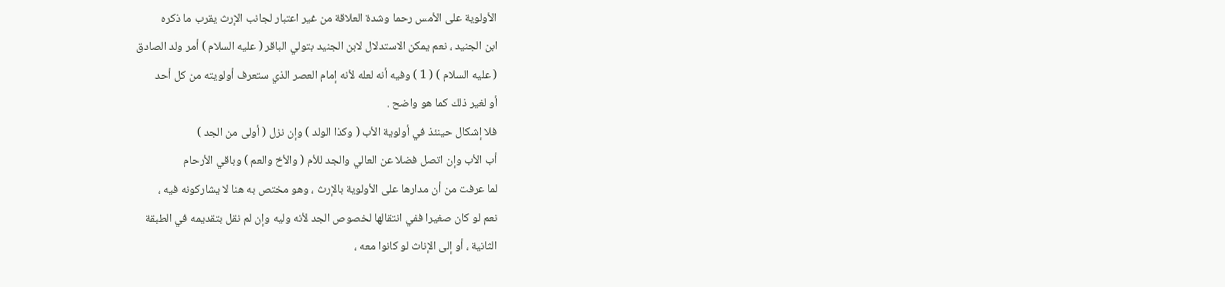الأولوية على الأمس رحما وشدة العلاقة من غير اعتبار لجانب الإرث يقرب ما ذكره
ابن الجنيد ، نعم يمكن الاستدلال لابن الجنيد بتولي الباقر ( عليه السلام ) أمر ولد الصادق
( عليه السلام ) ( 1 ) وفيه أنه لعله لأنه إمام العصر الذي ستعرف أولويته من كل أحد
أو لغير ذلك كما هو واضح .
فلا إشكال حينئذ في أولوية الأب ( وكذا الولد ) وإن نزل ( أولى من الجد )
أب الأب وإن اتصل فضلا عن العالي والجد للأم ( والأخ والعم ) وباقي الأرحام
لما عرفت من أن مدارها على الأولوية بالإرث ، وهو مختص به هنا لا يشاركونه فيه ،
نعم لو كان صغيرا ففي انتقالها لخصوص الجد لأنه وليه وإن لم نقل بتقديمه في الطبقة
الثانية ، أو إلى الإناث لو كانوا معه ،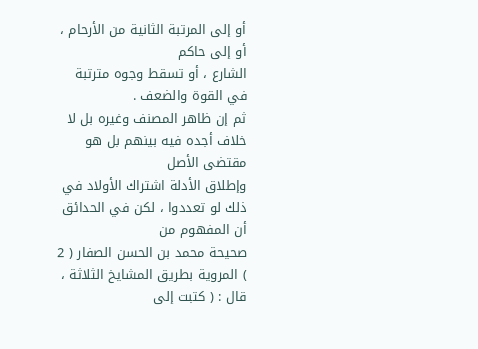أو إلى المرتبة الثانية من الأرحام ، أو إلى حاكم
الشارع ، أو تسقط وجوه مترتبة في القوة والضعف .
ثم إن ظاهر المصنف وغيره بل لا خلاف أجده فيه بينهم بل هو مقتضى الأصل
وإطلاق الأدلة اشتراك الأولاد في ذلك لو تعددوا ، لكن في الحدائق أن المفهوم من
صحيحة محمد بن الحسن الصفار ( 2 ) المروية بطريق المشايخ الثلاثة ، قال : ( كتبت إلى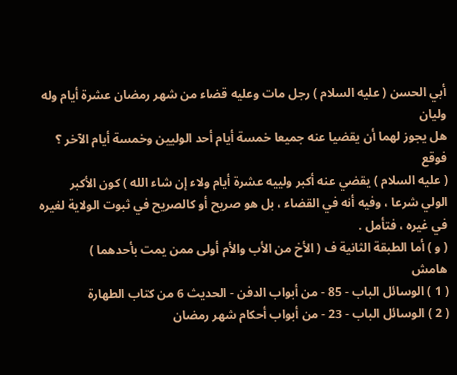أبي الحسن ( عليه السلام ) رجل مات وعليه قضاء من شهر رمضان عشرة أيام وله وليان
هل يجوز لهما أن يقضيا عنه جميعا خمسة أيام أحد الوليين وخمسة أيام الآخر ؟ فوقع
( عليه السلام ) يقضي عنه أكبر ولييه عشرة أيام ولاء إن شاء الله ) كون الأكبر
الولي شرعا ، وفيه أنه في القضاء ، بل هو صريح أو كالصريح في ثبوت الولاية لغيره
في غيره ، فتأمل .
( و ) أما الطبقة الثانية ف ( الأخ من الأب والأم أولى ممن يمت بأحدهما )
هامش
( 1 ) الوسائل الباب - 85 - من أبواب الدفن - الحديث 6 من كتاب الطهارة
( 2 ) الوسائل الباب - 23 - من أبواب أحكام شهر رمضان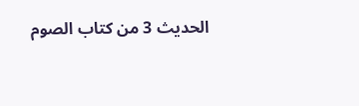الحديث 3 من كتاب الصوم